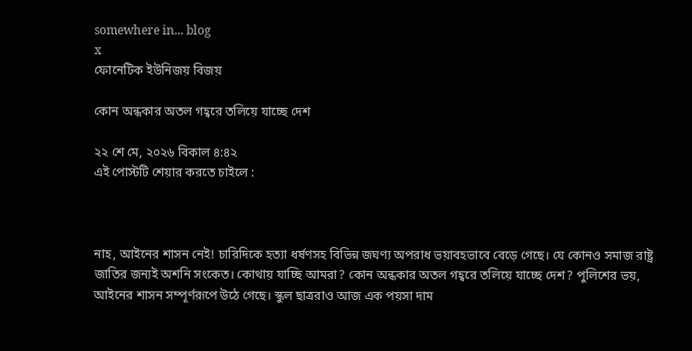somewhere in... blog
x
ফোনেটিক ইউনিজয় বিজয়

কোন অন্ধকার অতল গহ্বরে তলিয়ে যাচ্ছে দেশ

২২ শে মে, ২০২৬ বিকাল ৪:৪২
এই পোস্টটি শেয়ার করতে চাইলে :



নাহ, আইনের শাসন নেই! চারিদিকে হত্যা ধর্ষণসহ বিভিন্ন জঘণ্য অপরাধ ভয়াবহভাবে বেড়ে গেছে। যে কোনও সমাজ রাষ্ট্র জাতির জন্যই অশনি সংকেত। কোথায় যাচ্ছি আমরা? কোন অন্ধকার অতল গহ্বরে তলিয়ে যাচ্ছে দেশ? পুলিশের ভয়, আইনের শাসন সম্পূর্ণরূপে উঠে গেছে। স্কুল ছাত্ররাও আজ এক পয়সা দাম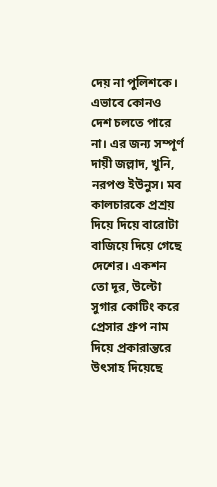দেয় না পুলিশকে। এভাবে কোনও দেশ চলতে পারে না। এর জন্য সম্পূর্ণ দায়ী জল্লাদ, খুনি, নরপশু ইউনুস। মব কালচারকে প্রশ্রয় দিয়ে দিয়ে বারোটা বাজিয়ে দিয়ে গেছে দেশের। একশন তো দূর, উল্টো সুগার কোটিং করে প্রেসার গ্রুপ নাম দিয়ে প্রকারান্তরে উৎসাহ দিয়েছে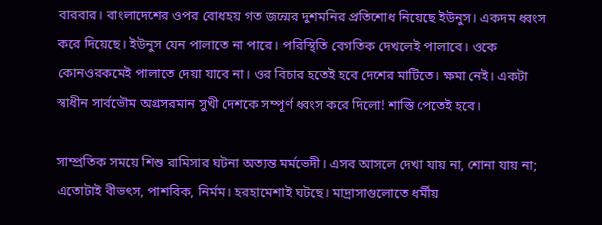বারবার। বাংলাদেশের ওপর বোধহয় গত জন্মের দুশমনির প্রতিশোধ নিয়েছে ইউনুস। একদম ধ্বংস করে দিয়েছে। ইউনুস যেন পালাতে না পারে। পরিস্থিতি বেগতিক দেখলেই পালাবে। ওকে কোনওরকমেই পালাতে দেয়া যাবে না। ওর বিচার হতেই হবে দেশের মাটিতে। ক্ষমা নেই। একটা স্বাধীন সার্বভৌম অগ্রসরমান সুখী দেশকে সম্পূর্ণ ধ্বংস করে দিলো! শাস্তি পেতেই হবে।

সাম্প্রতিক সময়ে শিশু রামিসার ঘটনা অত্যন্ত মর্মভেদী। এসব আসলে দেখা যায় না, শোনা যায় না; এতোটাই বীভৎস, পাশবিক, নির্মম। হরহামেশাই ঘটছে। মাদ্রাসাগুলোতে ধর্মীয়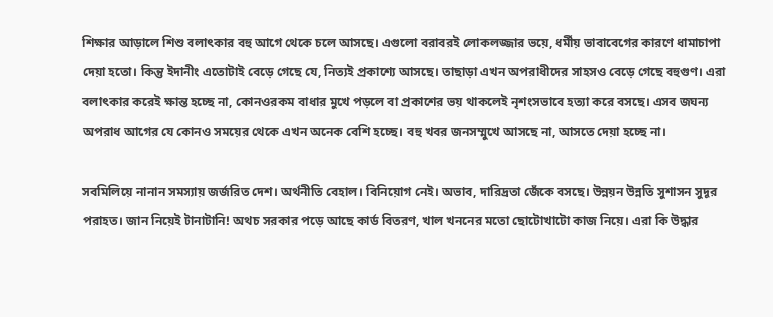শিক্ষার আড়ালে শিশু বলাৎকার বহু আগে থেকে চলে আসছে। এগুলো বরাবরই লোকলজ্জার ভয়ে, ধর্মীয় ভাবাবেগের কারণে ধামাচাপা দেয়া হতো। কিন্তু ইদানীং এতোটাই বেড়ে গেছে যে, নিত্যই প্রকাশ্যে আসছে। তাছাড়া এখন অপরাধীদের সাহসও বেড়ে গেছে বহুগুণ। এরা বলাৎকার করেই ক্ষান্ত হচ্ছে না, কোনওরকম বাধার মুখে পড়লে বা প্রকাশের ভয় থাকলেই নৃশংসভাবে হত্যা করে বসছে। এসব জঘন্য অপরাধ আগের যে কোনও সময়ের থেকে এখন অনেক বেশি হচ্ছে। বহু খবর জনসম্মুখে আসছে না, আসতে দেয়া হচ্ছে না।

সবমিলিয়ে নানান সমস্যায় জর্জরিত দেশ। অর্থনীতি বেহাল। বিনিয়োগ নেই। অভাব, দারিদ্রতা জেঁকে বসছে। উন্নয়ন উন্নতি সুশাসন সুদূর পরাহত। জান নিয়েই টানাটানি! অথচ সরকার পড়ে আছে কার্ড বিতরণ, খাল খননের মতো ছোটোখাটো কাজ নিয়ে। এরা কি উদ্ধার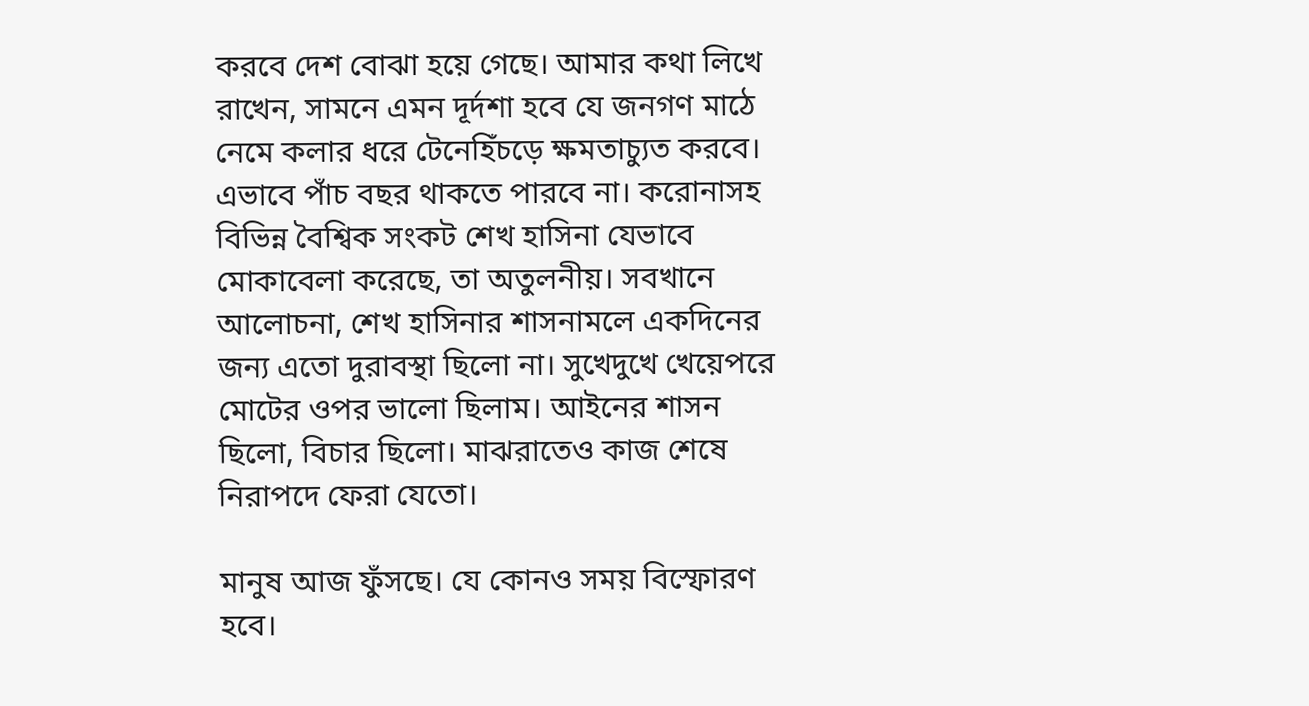করবে দেশ বোঝা হয়ে গেছে। আমার কথা লিখে রাখেন, সামনে এমন দূর্দশা হবে যে জনগণ মাঠে নেমে কলার ধরে টেনেহিঁচড়ে ক্ষমতাচ্যুত করবে। এভাবে পাঁচ বছর থাকতে পারবে না। করোনাসহ বিভিন্ন বৈশ্বিক সংকট শেখ হাসিনা যেভাবে মোকাবেলা করেছে, তা অতুলনীয়। সবখানে আলোচনা, শেখ হাসিনার শাসনামলে একদিনের জন্য এতো দুরাবস্থা ছিলো না। সুখেদুখে খেয়েপরে মোটের ওপর ভালো ছিলাম। আইনের শাসন ছিলো, বিচার ছিলো। মাঝরাতেও কাজ শেষে নিরাপদে ফেরা যেতো।

মানুষ আজ ফুঁসছে। যে কোনও সময় বিস্ফোরণ হবে।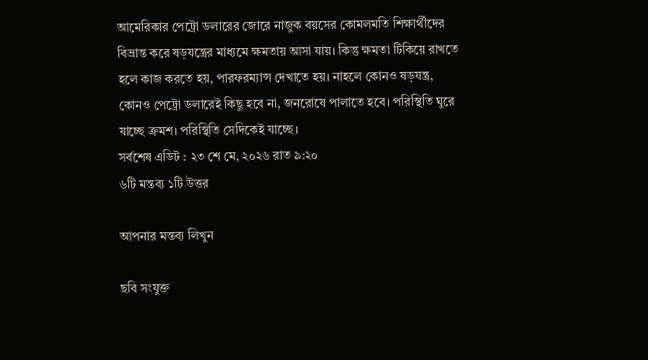আমেরিকার পেট্রো ডলারের জোরে নাজুক বয়সের কোমলমতি শিক্ষার্থীদের বিভ্রান্ত করে ষড়যন্ত্রের মাধ্যমে ক্ষমতায় আসা যায়। কিন্তু ক্ষমতা টিকিয়ে রাখতে হলে কাজ করতে হয়, পারফরম্যান্স দেখাতে হয়। নাহলে কোনও ষড়যন্ত্র, কোনও পেট্রো ডলারেই কিছু হবে না, জনরোষে পালাতে হবে। পরিস্থিতি ঘুরে যাচ্ছে ক্রমশ। পরিস্থিতি সেদিকেই যাচ্ছে।
সর্বশেষ এডিট : ২৩ শে মে, ২০২৬ রাত ৯:২০
৬টি মন্তব্য ১টি উত্তর

আপনার মন্তব্য লিখুন

ছবি সংযুক্ত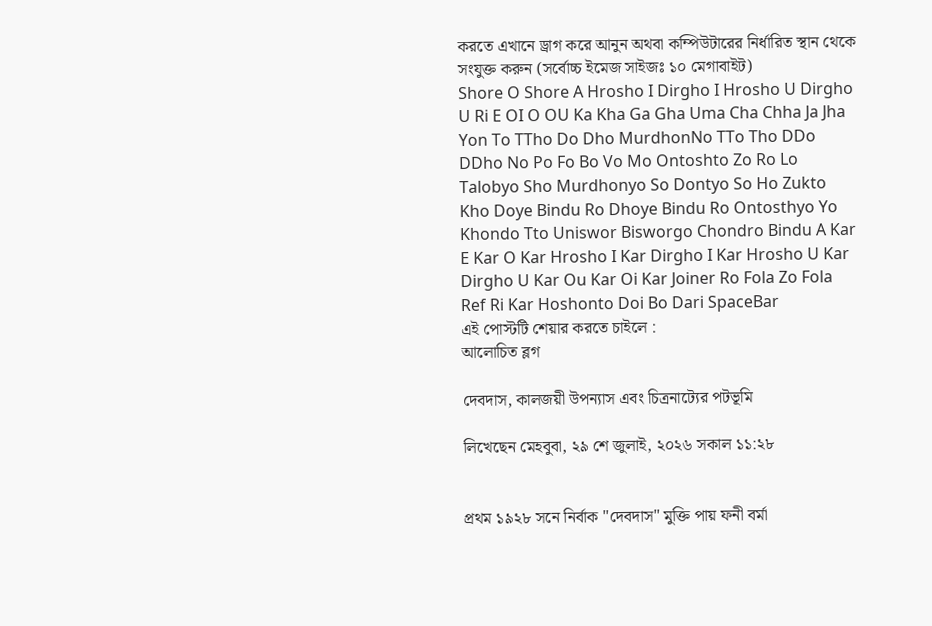করতে এখানে ড্রাগ করে আনুন অথবা কম্পিউটারের নির্ধারিত স্থান থেকে সংযুক্ত করুন (সর্বোচ্চ ইমেজ সাইজঃ ১০ মেগাবাইট)
Shore O Shore A Hrosho I Dirgho I Hrosho U Dirgho U Ri E OI O OU Ka Kha Ga Gha Uma Cha Chha Ja Jha Yon To TTho Do Dho MurdhonNo TTo Tho DDo DDho No Po Fo Bo Vo Mo Ontoshto Zo Ro Lo Talobyo Sho Murdhonyo So Dontyo So Ho Zukto Kho Doye Bindu Ro Dhoye Bindu Ro Ontosthyo Yo Khondo Tto Uniswor Bisworgo Chondro Bindu A Kar E Kar O Kar Hrosho I Kar Dirgho I Kar Hrosho U Kar Dirgho U Kar Ou Kar Oi Kar Joiner Ro Fola Zo Fola Ref Ri Kar Hoshonto Doi Bo Dari SpaceBar
এই পোস্টটি শেয়ার করতে চাইলে :
আলোচিত ব্লগ

দেবদাস, কালজয়ী উপন্যাস এবং চিত্রনাট্যের পটভূমি

লিখেছেন মেহবুবা, ২৯ শে জুলাই, ২০২৬ সকাল ১১:২৮


প্রথম ১৯২৮ সনে নির্বাক "দেবদাস" মুক্তি পায় ফনী বর্মা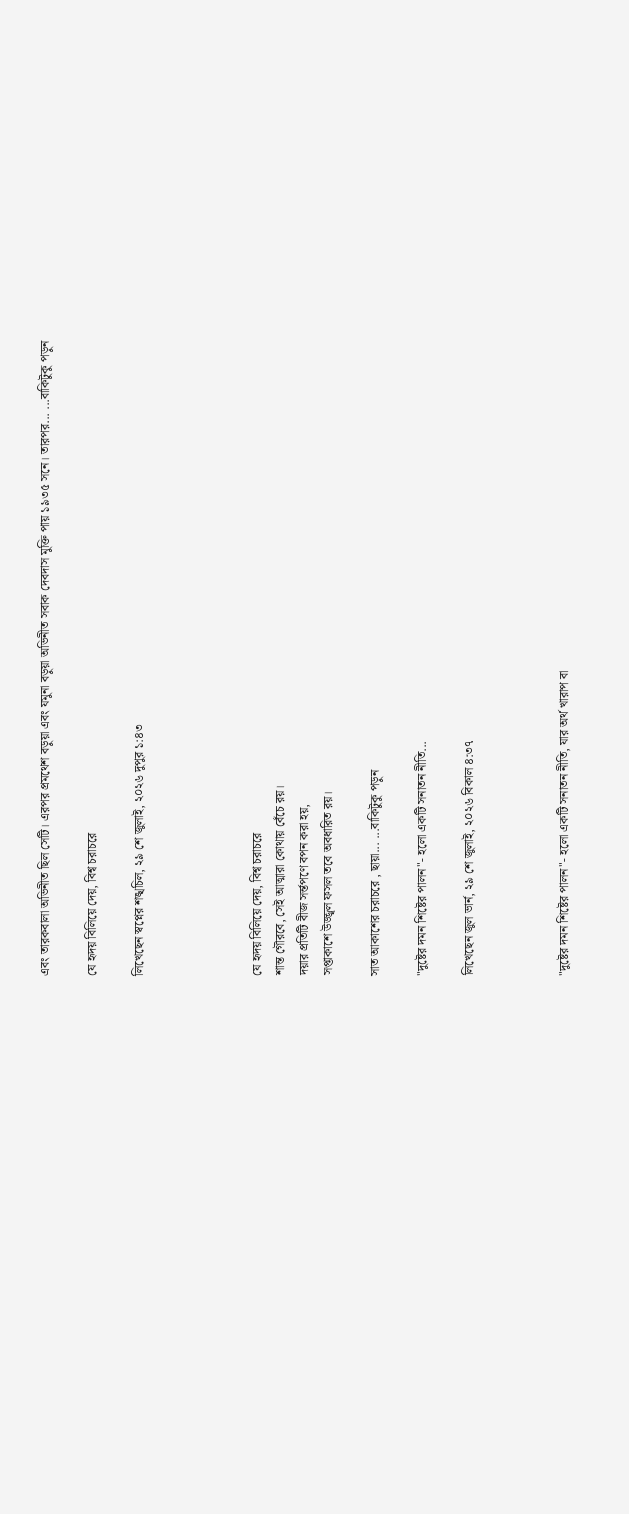এবং তারকবালা অভিনীত ছিল সেটি। এরপর প্রমথেশ বড়ুয়া এবং যমুনা বড়ুয়া অভিনীত সবাক দেবদাস মুক্তি পায় ১৯৩৫ সনে। তারপর... ...বাকিটুকু পড়ুন

যে হৃদয় বিলিয়ে দেয়, বিশ্ব চরাচরে

লিখেছেন স্বপ্নের শঙ্খচিল, ২৯ শে জুলাই, ২০২৬ দুপুর ১:৪৩




যে হৃদয় বিলিয়ে দেয়, বিশ্ব চরাচরে
শান্ত গৌরবে, সেই আত্মারা কোথায় বেঁচে রয়।
দয়ার প্রতিটি বীজ সর্ন্তপণে বপন করা হয়,
সপ্তাকাশে উজ্জ্বল ফসল তবে অবধারিত রয়।

সাত আকাশের চরাচরে , ছায়া... ...বাকিটুকু পড়ুন

"দুষ্টের দমন শিষ্টের পালন"- হলো একটি সনাতন নীতি...

লিখেছেন জুল ভার্ন, ২৯ শে জুলাই, ২০২৬ বিকাল ৪:৩৭



"দুষ্টের দমন শিষ্টের পালন"- হলো একটি সনাতন নীতি, যার অর্থ খারাপ বা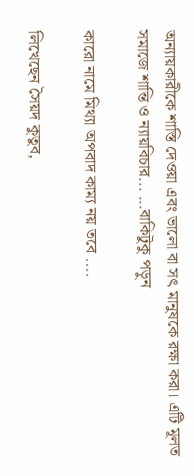অন্যায়কারীকে শাস্তি দেওয়া এবং ভালো বা সৎ মানুষকে রক্ষা করা। এটি মূলত সমাজে শান্তি ও ন্যায়বিচার... ...বাকিটুকু পড়ুন

কারো নামে মিথ্যা অপবাদ কাম্য নয় তবে ....

লিখেছেন সৈয়দ কুতুব,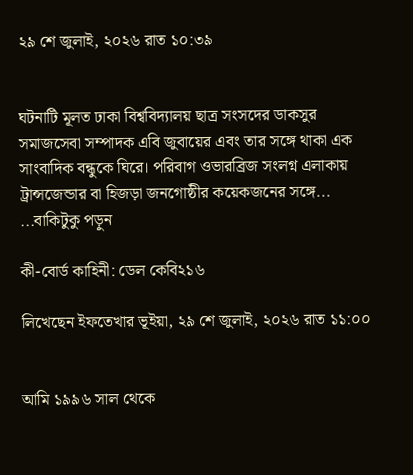২৯ শে জুলাই, ২০২৬ রাত ১০:৩৯


ঘটনাটি মূলত ঢাকা বিশ্ববিদ্যালয় ছাত্র সংসদের ডাকসুর সমাজসেবা সম্পাদক এবি জুবায়ের এবং তার সঙ্গে থাকা এক সাংবাদিক বন্ধুকে ঘিরে। পরিবাগ ওভারব্রিজ সংলগ্ন এলাকায় ট্রান্সজেন্ডার বা হিজড়া জনগোষ্ঠীর কয়েকজনের সঙ্গে... ...বাকিটুকু পড়ুন

কী-বোর্ড কাহিনী: ডেল কেবি২১৬

লিখেছেন ইফতেখার ভূইয়া, ২৯ শে জুলাই, ২০২৬ রাত ১১:০০


আমি ১৯৯৬ সাল থেকে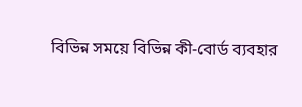বিভিন্ন সময়ে বিভিন্ন কী-বোর্ড ব্যবহার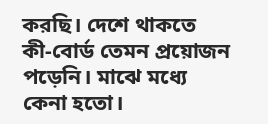করছি। দেশে থাকতে কী-বোর্ড তেমন প্রয়োজন পড়েনি। মাঝে মধ্যে কেনা হতো।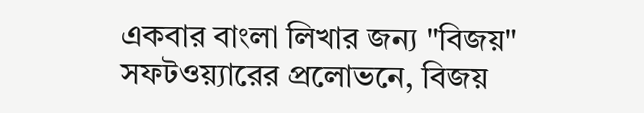একবার বাংলা লিখার জন্য "বিজয়" সফটওয়্যারের প্রলোভনে, বিজয়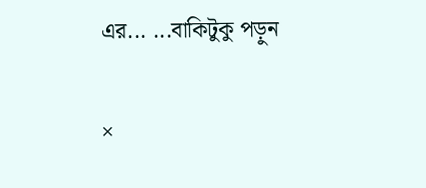এর... ...বাকিটুকু পড়ুন

×